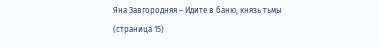Яна Завгородняя – Идите в баню, князь тьмы (страница 15)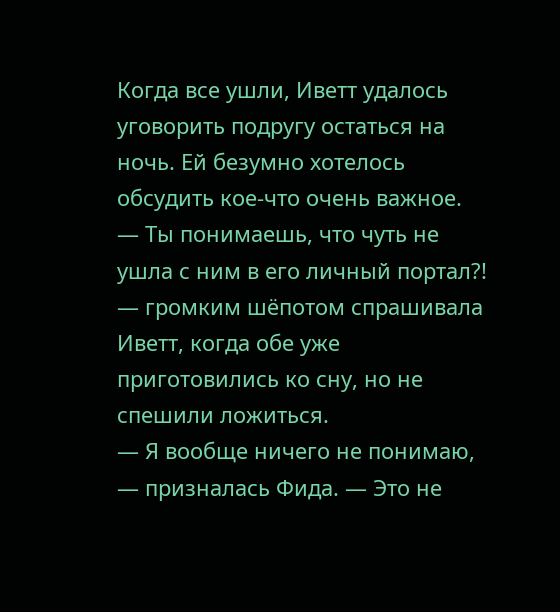Когда все ушли, Иветт удалось уговорить подругу остаться на ночь. Ей безумно хотелось обсудить кое-что очень важное.
— Ты понимаешь, что чуть не ушла с ним в его личный портал?! — громким шёпотом спрашивала Иветт, когда обе уже приготовились ко сну, но не спешили ложиться.
— Я вообще ничего не понимаю, — призналась Фида. — Это не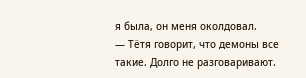я была, он меня околдовал.
— Тётя говорит, что демоны все такие. Долго не разговаривают.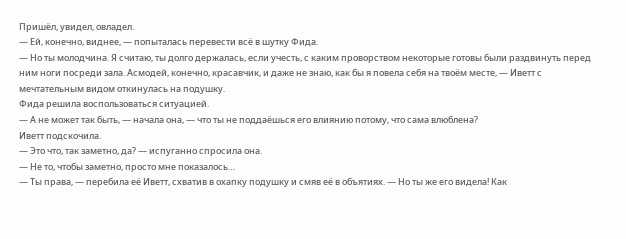Пришёл, увидел, овладел.
— Ей, конечно, виднее, — попыталась перевести всё в шутку Фида.
— Но ты молодчина. Я считаю, ты долго держалась, если учесть, с каким проворством некоторые готовы были раздвинуть перед ним ноги посреди зала. Асмодей, конечно, красавчик, и даже не знаю, как бы я повела себя на твоём месте, — Иветт с мечтательным видом откинулась на подушку.
Фида решила воспользоваться ситуацией.
— А не может так быть, — начала она, — что ты не поддаёшься его влиянию потому, что сама влюблена?
Иветт подскочила.
— Это что, так заметно, да? — испуганно спросила она.
— Не то, чтобы заметно, просто мне показалось…
— Ты права, — перебила её Иветт, схватив в охапку подушку и смяв её в объятиях. — Но ты же его видела! Как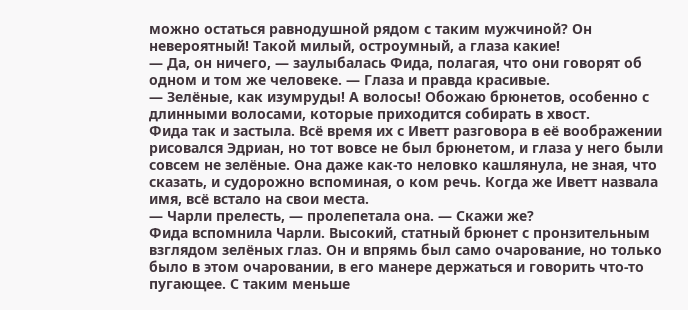можно остаться равнодушной рядом с таким мужчиной? Он невероятный! Такой милый, остроумный, а глаза какие!
— Да, он ничего, — заулыбалась Фида, полагая, что они говорят об одном и том же человеке. — Глаза и правда красивые.
— Зелёные, как изумруды! А волосы! Обожаю брюнетов, особенно с длинными волосами, которые приходится собирать в хвост.
Фида так и застыла. Всё время их с Иветт разговора в её воображении рисовался Эдриан, но тот вовсе не был брюнетом, и глаза у него были совсем не зелёные. Она даже как-то неловко кашлянула, не зная, что сказать, и судорожно вспоминая, о ком речь. Когда же Иветт назвала имя, всё встало на свои места.
— Чарли прелесть, — пролепетала она. — Скажи же?
Фида вспомнила Чарли. Высокий, статный брюнет с пронзительным взглядом зелёных глаз. Он и впрямь был само очарование, но только было в этом очаровании, в его манере держаться и говорить что-то пугающее. С таким меньше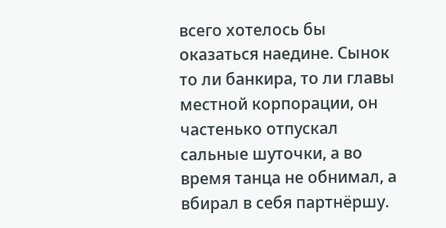всего хотелось бы оказаться наедине. Сынок то ли банкира, то ли главы местной корпорации, он частенько отпускал сальные шуточки, а во время танца не обнимал, а вбирал в себя партнёршу.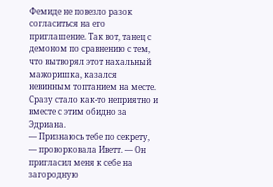Фемиде не повезло разок согласиться на его приглашение. Так вот, танец с демоном по сравнению с тем, что вытворял этот нахальный мажоришка, казался невинным топтанием на месте. Сразу стало как-то неприятно и вместе с этим обидно за Эдриана.
— Признаюсь тебе по секрету, — проворковала Иветт. — Он пригласил меня к себе на загородную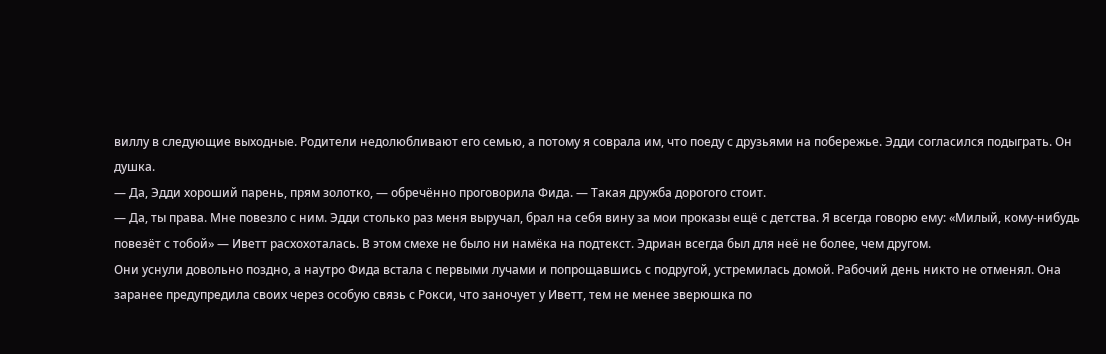виллу в следующие выходные. Родители недолюбливают его семью, а потому я соврала им, что поеду с друзьями на побережье. Эдди согласился подыграть. Он душка.
— Да, Эдди хороший парень, прям золотко, — обречённо проговорила Фида. — Такая дружба дорогого стоит.
— Да, ты права. Мне повезло с ним. Эдди столько раз меня выручал, брал на себя вину за мои проказы ещё с детства. Я всегда говорю ему: «Милый, кому-нибудь повезёт с тобой» — Иветт расхохоталась. В этом смехе не было ни намёка на подтекст. Эдриан всегда был для неё не более, чем другом.
Они уснули довольно поздно, а наутро Фида встала с первыми лучами и попрощавшись с подругой, устремилась домой. Рабочий день никто не отменял. Она заранее предупредила своих через особую связь с Рокси, что заночует у Иветт, тем не менее зверюшка по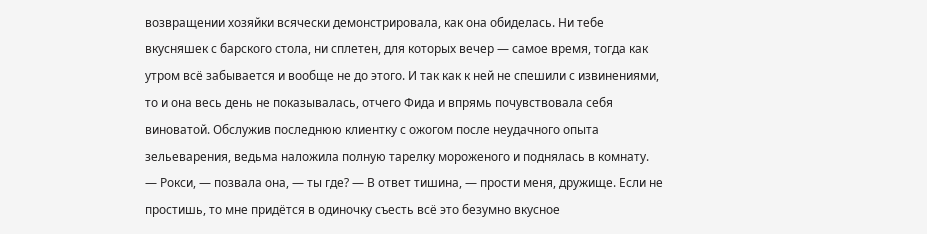возвращении хозяйки всячески демонстрировала, как она обиделась. Ни тебе вкусняшек с барского стола, ни сплетен, для которых вечер — самое время, тогда как утром всё забывается и вообще не до этого. И так как к ней не спешили с извинениями, то и она весь день не показывалась, отчего Фида и впрямь почувствовала себя виноватой. Обслужив последнюю клиентку с ожогом после неудачного опыта зельеварения, ведьма наложила полную тарелку мороженого и поднялась в комнату.
— Рокси, — позвала она, — ты где? — В ответ тишина, — прости меня, дружище. Если не простишь, то мне придётся в одиночку съесть всё это безумно вкусное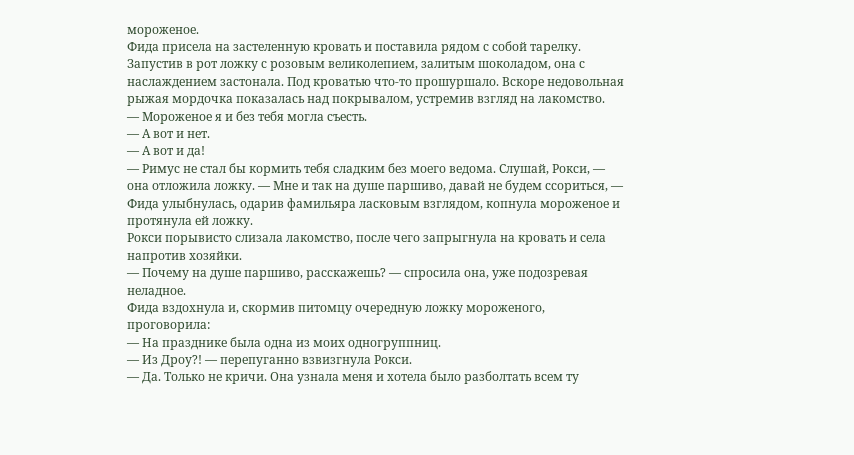мороженое.
Фида присела на застеленную кровать и поставила рядом с собой тарелку. Запустив в рот ложку с розовым великолепием, залитым шоколадом, она с наслаждением застонала. Под кроватью что-то прошуршало. Вскоре недовольная рыжая мордочка показалась над покрывалом, устремив взгляд на лакомство.
— Мороженое я и без тебя могла съесть.
— А вот и нет.
— А вот и да!
— Римус не стал бы кормить тебя сладким без моего ведома. Слушай, Рокси, — она отложила ложку. — Мне и так на душе паршиво, давай не будем ссориться, — Фида улыбнулась, одарив фамильяра ласковым взглядом, копнула мороженое и протянула ей ложку.
Рокси порывисто слизала лакомство, после чего запрыгнула на кровать и села напротив хозяйки.
— Почему на душе паршиво, расскажешь? — спросила она, уже подозревая неладное.
Фида вздохнула и, скормив питомцу очередную ложку мороженого, проговорила:
— На празднике была одна из моих одногруппниц.
— Из Дроу?! — перепуганно взвизгнула Рокси.
— Да. Только не кричи. Она узнала меня и хотела было разболтать всем ту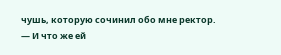чушь, которую сочинил обо мне ректор.
— И что же ей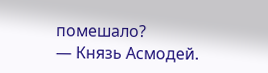помешало?
— Князь Асмодей.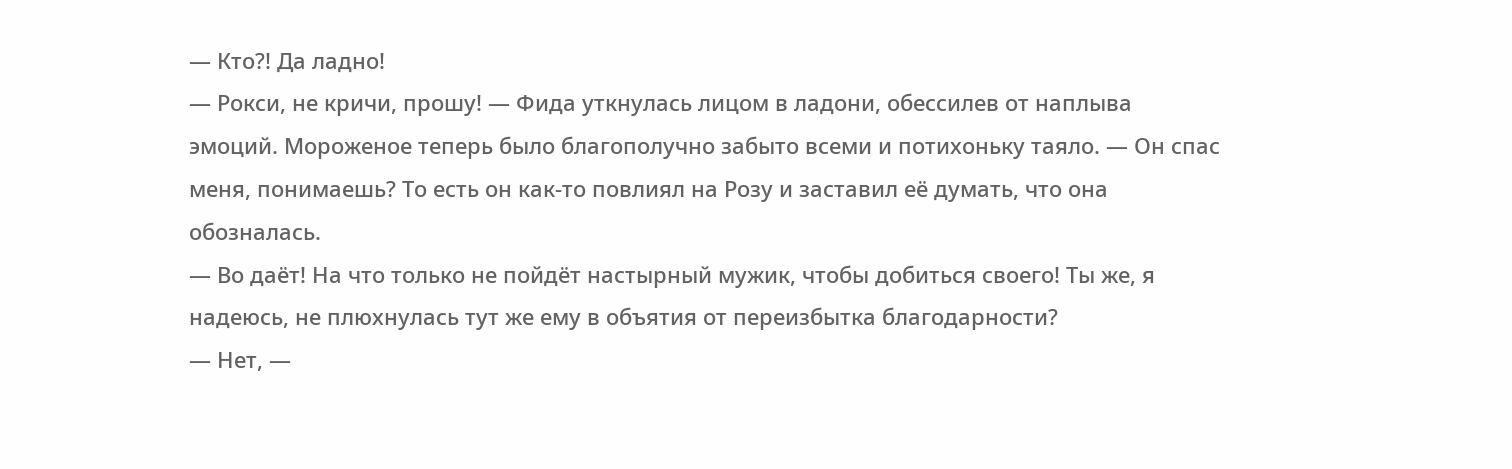— Кто?! Да ладно!
— Рокси, не кричи, прошу! — Фида уткнулась лицом в ладони, обессилев от наплыва эмоций. Мороженое теперь было благополучно забыто всеми и потихоньку таяло. — Он спас меня, понимаешь? То есть он как-то повлиял на Розу и заставил её думать, что она обозналась.
— Во даёт! На что только не пойдёт настырный мужик, чтобы добиться своего! Ты же, я надеюсь, не плюхнулась тут же ему в объятия от переизбытка благодарности?
— Нет, —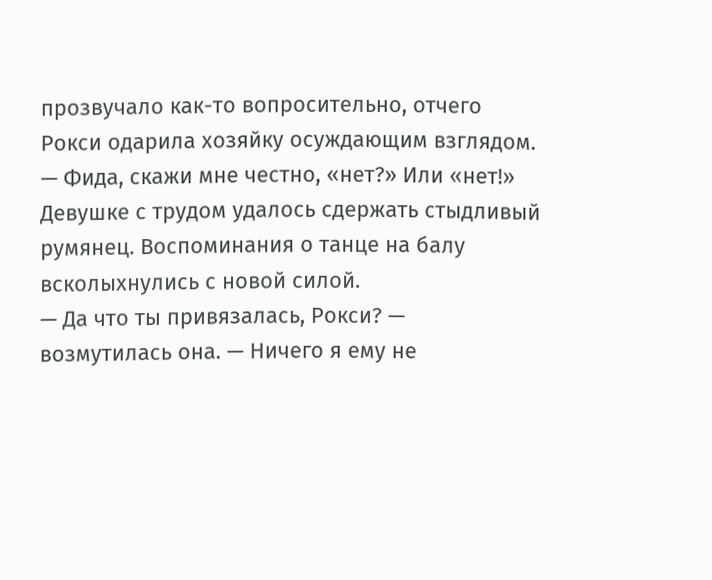прозвучало как-то вопросительно, отчего Рокси одарила хозяйку осуждающим взглядом.
— Фида, скажи мне честно, «нет?» Или «нет!»
Девушке с трудом удалось сдержать стыдливый румянец. Воспоминания о танце на балу всколыхнулись с новой силой.
— Да что ты привязалась, Рокси? — возмутилась она. — Ничего я ему не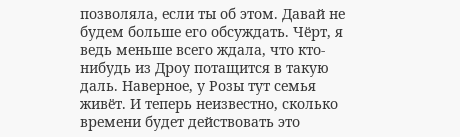позволяла, если ты об этом. Давай не будем больше его обсуждать. Чёрт, я ведь меньше всего ждала, что кто-нибудь из Дроу потащится в такую даль. Наверное, у Розы тут семья живёт. И теперь неизвестно, сколько времени будет действовать это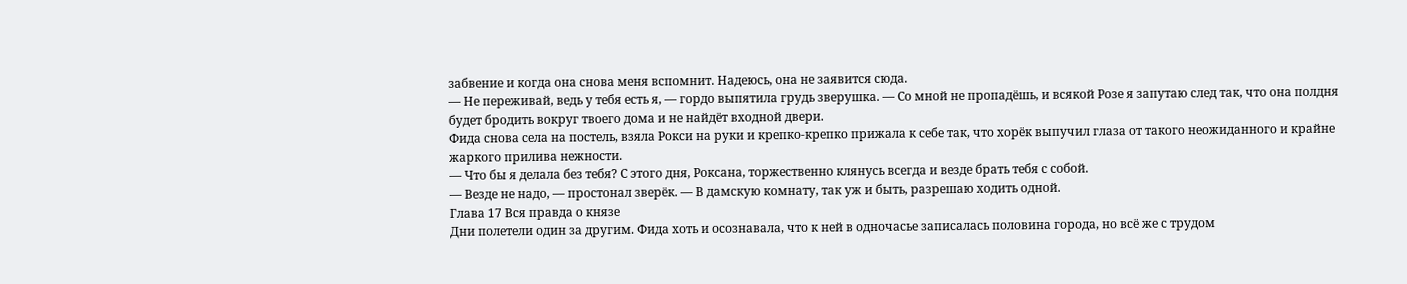забвение и когда она снова меня вспомнит. Надеюсь, она не заявится сюда.
— Не переживай, ведь у тебя есть я, — гордо выпятила грудь зверушка. — Со мной не пропадёшь, и всякой Розе я запутаю след так, что она полдня будет бродить вокруг твоего дома и не найдёт входной двери.
Фида снова села на постель, взяла Рокси на руки и крепко-крепко прижала к себе так, что хорёк выпучил глаза от такого неожиданного и крайне жаркого прилива нежности.
— Что бы я делала без тебя? С этого дня, Роксана, торжественно клянусь всегда и везде брать тебя с собой.
— Везде не надо, — простонал зверёк. — В дамскую комнату, так уж и быть, разрешаю ходить одной.
Глава 17 Вся правда о князе
Дни полетели один за другим. Фида хоть и осознавала, что к ней в одночасье записалась половина города, но всё же с трудом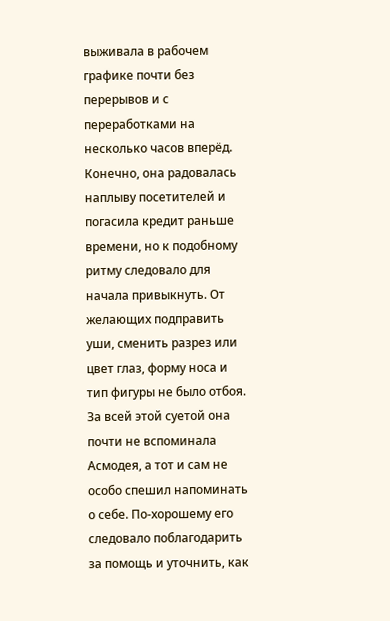выживала в рабочем графике почти без перерывов и с переработками на несколько часов вперёд. Конечно, она радовалась наплыву посетителей и погасила кредит раньше времени, но к подобному ритму следовало для начала привыкнуть. От желающих подправить уши, сменить разрез или цвет глаз, форму носа и тип фигуры не было отбоя. За всей этой суетой она почти не вспоминала Асмодея, а тот и сам не особо спешил напоминать о себе. По-хорошему его следовало поблагодарить за помощь и уточнить, как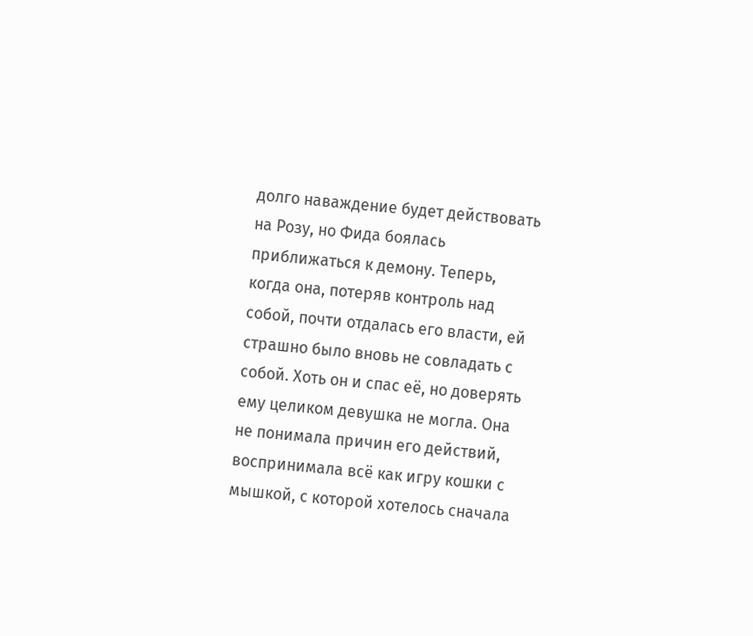долго наваждение будет действовать на Розу, но Фида боялась приближаться к демону. Теперь, когда она, потеряв контроль над собой, почти отдалась его власти, ей страшно было вновь не совладать с собой. Хоть он и спас её, но доверять ему целиком девушка не могла. Она не понимала причин его действий, воспринимала всё как игру кошки с мышкой, с которой хотелось сначала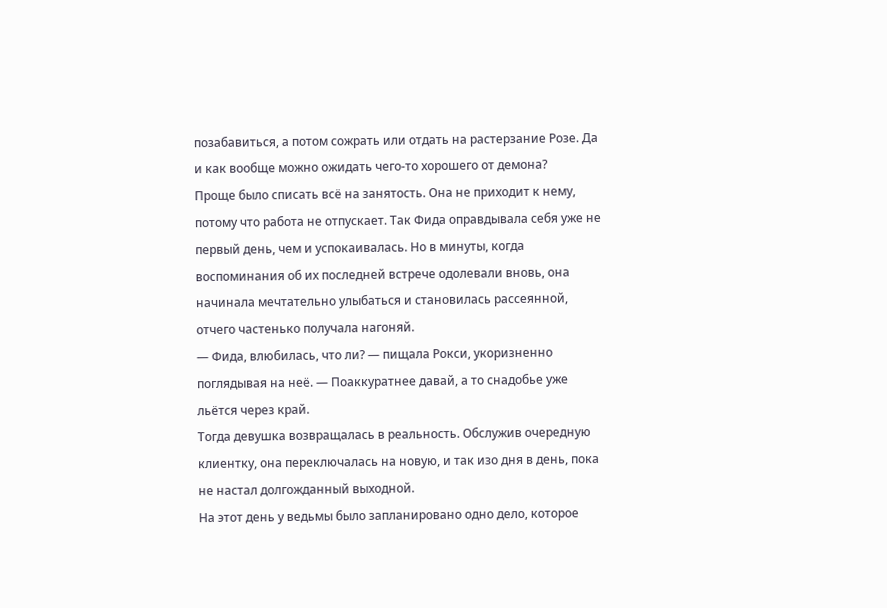позабавиться, а потом сожрать или отдать на растерзание Розе. Да и как вообще можно ожидать чего-то хорошего от демона?
Проще было списать всё на занятость. Она не приходит к нему, потому что работа не отпускает. Так Фида оправдывала себя уже не первый день, чем и успокаивалась. Но в минуты, когда воспоминания об их последней встрече одолевали вновь, она начинала мечтательно улыбаться и становилась рассеянной, отчего частенько получала нагоняй.
— Фида, влюбилась, что ли? — пищала Рокси, укоризненно поглядывая на неё. — Поаккуратнее давай, а то снадобье уже льётся через край.
Тогда девушка возвращалась в реальность. Обслужив очередную клиентку, она переключалась на новую, и так изо дня в день, пока не настал долгожданный выходной.
На этот день у ведьмы было запланировано одно дело, которое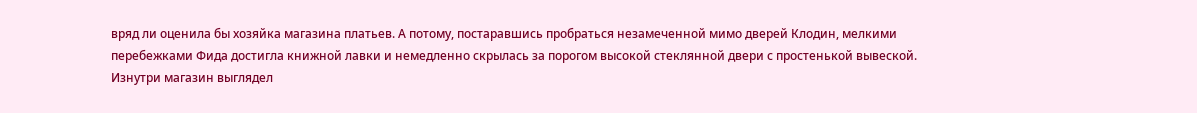вряд ли оценила бы хозяйка магазина платьев. А потому, постаравшись пробраться незамеченной мимо дверей Клодин, мелкими перебежками Фида достигла книжной лавки и немедленно скрылась за порогом высокой стеклянной двери с простенькой вывеской.
Изнутри магазин выглядел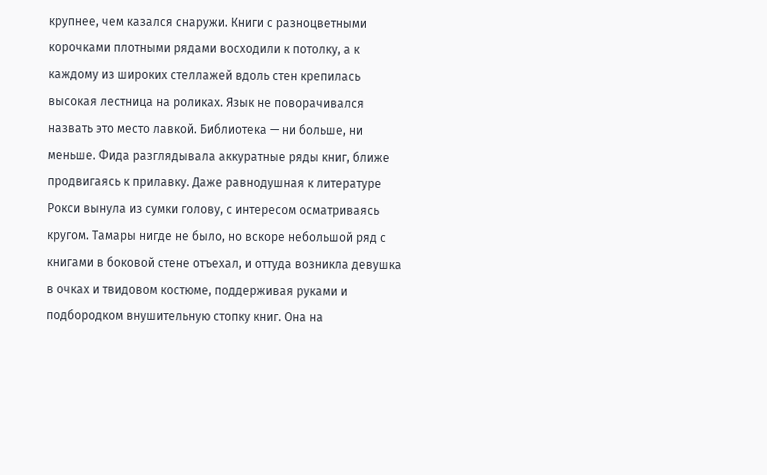крупнее, чем казался снаружи. Книги с разноцветными корочками плотными рядами восходили к потолку, а к каждому из широких стеллажей вдоль стен крепилась высокая лестница на роликах. Язык не поворачивался назвать это место лавкой. Библиотека — ни больше, ни меньше. Фида разглядывала аккуратные ряды книг, ближе продвигаясь к прилавку. Даже равнодушная к литературе Рокси вынула из сумки голову, с интересом осматриваясь кругом. Тамары нигде не было, но вскоре небольшой ряд с книгами в боковой стене отъехал, и оттуда возникла девушка в очках и твидовом костюме, поддерживая руками и подбородком внушительную стопку книг. Она на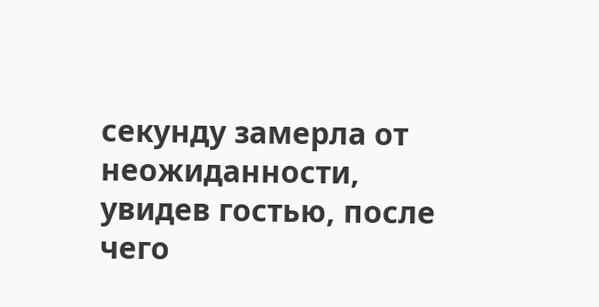секунду замерла от неожиданности, увидев гостью, после чего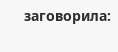заговорила: